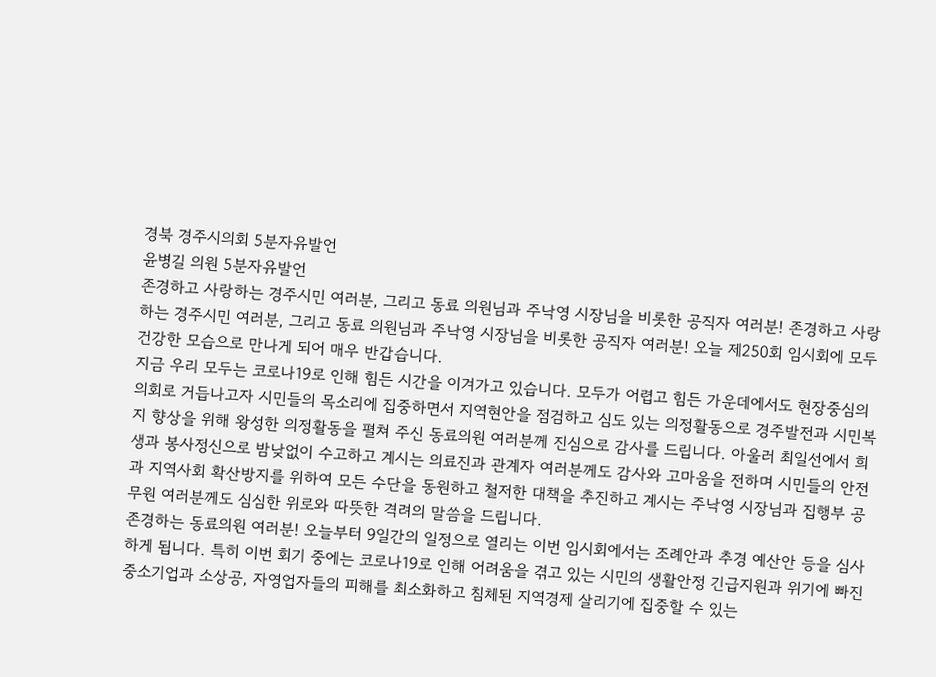경북 경주시의회 5분자유발언
윤병길 의원 5분자유발언
존경하고 사랑하는 경주시민 여러분, 그리고 동료 의원님과 주낙영 시장님을 비롯한 공직자 여러분! 존경하고 사랑하는 경주시민 여러분, 그리고 동료 의원님과 주낙영 시장님을 비롯한 공직자 여러분! 오늘 제250회 임시회에 모두 건강한 모습으로 만나게 되어 매우 반갑습니다.
지금 우리 모두는 코로나19로 인해 힘든 시간을 이겨가고 있습니다. 모두가 어렵고 힘든 가운데에서도 현장중심의 의회로 거듭나고자 시민들의 목소리에 집중하면서 지역현안을 점검하고 심도 있는 의정활동으로 경주발전과 시민복지 향상을 위해 왕성한 의정활동을 펼쳐 주신 동료의원 여러분께 진심으로 감사를 드립니다. 아울러 최일선에서 희생과 봉사정신으로 밤낮없이 수고하고 계시는 의료진과 관계자 여러분께도 감사와 고마움을 전하며 시민들의 안전과 지역사회 확산방지를 위하여 모든 수단을 동원하고 철저한 대책을 추진하고 계시는 주낙영 시장님과 집행부 공무원 여러분께도 심심한 위로와 따뜻한 격려의 말씀을 드립니다.
존경하는 동료의원 여러분! 오늘부터 9일간의 일정으로 열리는 이번 임시회에서는 조례안과 추경 예산안 등을 심사하게 됩니다. 특히 이번 회기 중에는 코로나19로 인해 어려움을 겪고 있는 시민의 생활안정 긴급지원과 위기에 빠진 중소기업과 소상공, 자영업자들의 피해를 최소화하고 침체된 지역경제 살리기에 집중할 수 있는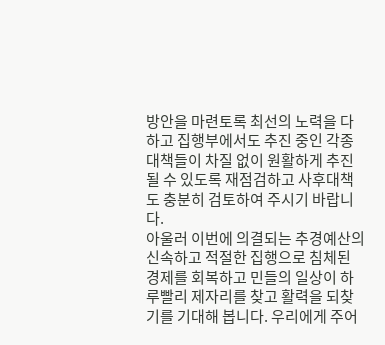방안을 마련토록 최선의 노력을 다하고 집행부에서도 추진 중인 각종 대책들이 차질 없이 원활하게 추진될 수 있도록 재점검하고 사후대책도 충분히 검토하여 주시기 바랍니다.
아울러 이번에 의결되는 추경예산의 신속하고 적절한 집행으로 침체된 경제를 회복하고 민들의 일상이 하루빨리 제자리를 찾고 활력을 되찾기를 기대해 봅니다. 우리에게 주어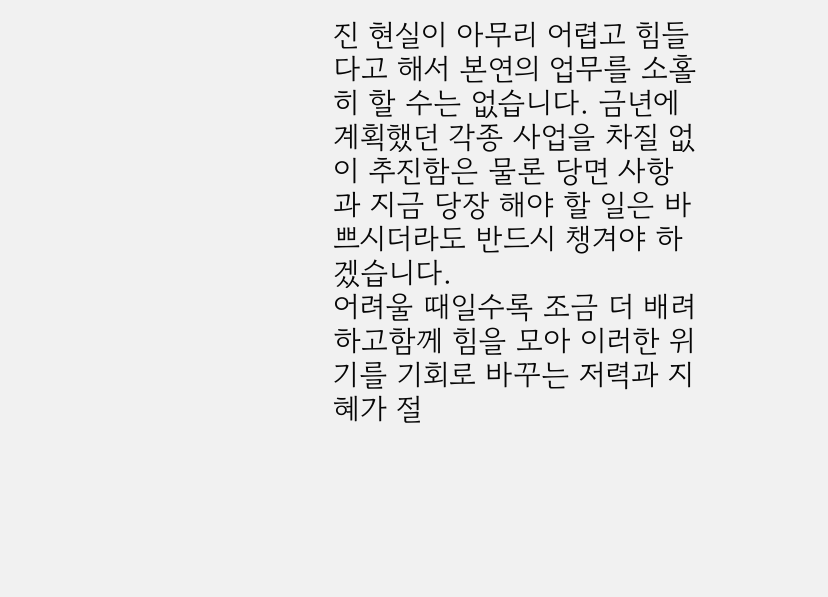진 현실이 아무리 어렵고 힘들다고 해서 본연의 업무를 소홀히 할 수는 없습니다. 금년에 계획했던 각종 사업을 차질 없이 추진함은 물론 당면 사항과 지금 당장 해야 할 일은 바쁘시더라도 반드시 챙겨야 하겠습니다.
어려울 때일수록 조금 더 배려하고함께 힘을 모아 이러한 위기를 기회로 바꾸는 저력과 지혜가 절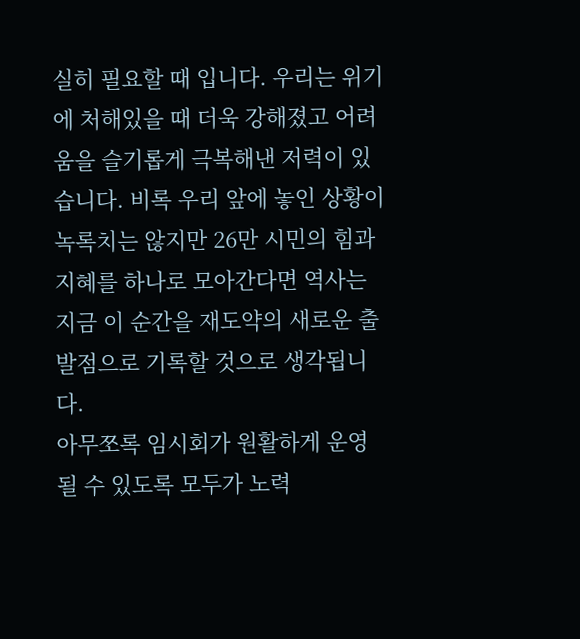실히 필요할 때 입니다. 우리는 위기에 처해있을 때 더욱 강해졌고 어려움을 슬기롭게 극복해낸 저력이 있습니다. 비록 우리 앞에 놓인 상황이 녹록치는 않지만 26만 시민의 힘과 지혜를 하나로 모아간다면 역사는 지금 이 순간을 재도약의 새로운 출발점으로 기록할 것으로 생각됩니다.
아무쪼록 임시회가 원활하게 운영될 수 있도록 모두가 노력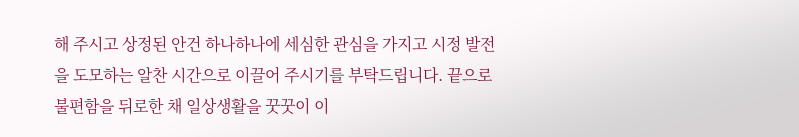해 주시고 상정된 안건 하나하나에 세심한 관심을 가지고 시정 발전을 도모하는 알찬 시간으로 이끌어 주시기를 부탁드립니다. 끝으로 불편함을 뒤로한 채 일상생활을 꿋꿋이 이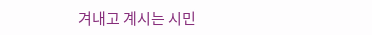겨내고 계시는 시민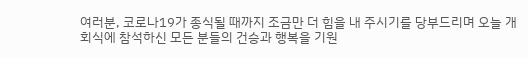여러분, 코로나19가 종식될 때까지 조금만 더 힘을 내 주시기를 당부드리며 오늘 개회식에 참석하신 모든 분들의 건승과 행복을 기원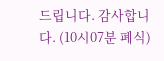드립니다. 감사합니다. (10시07분 폐식)